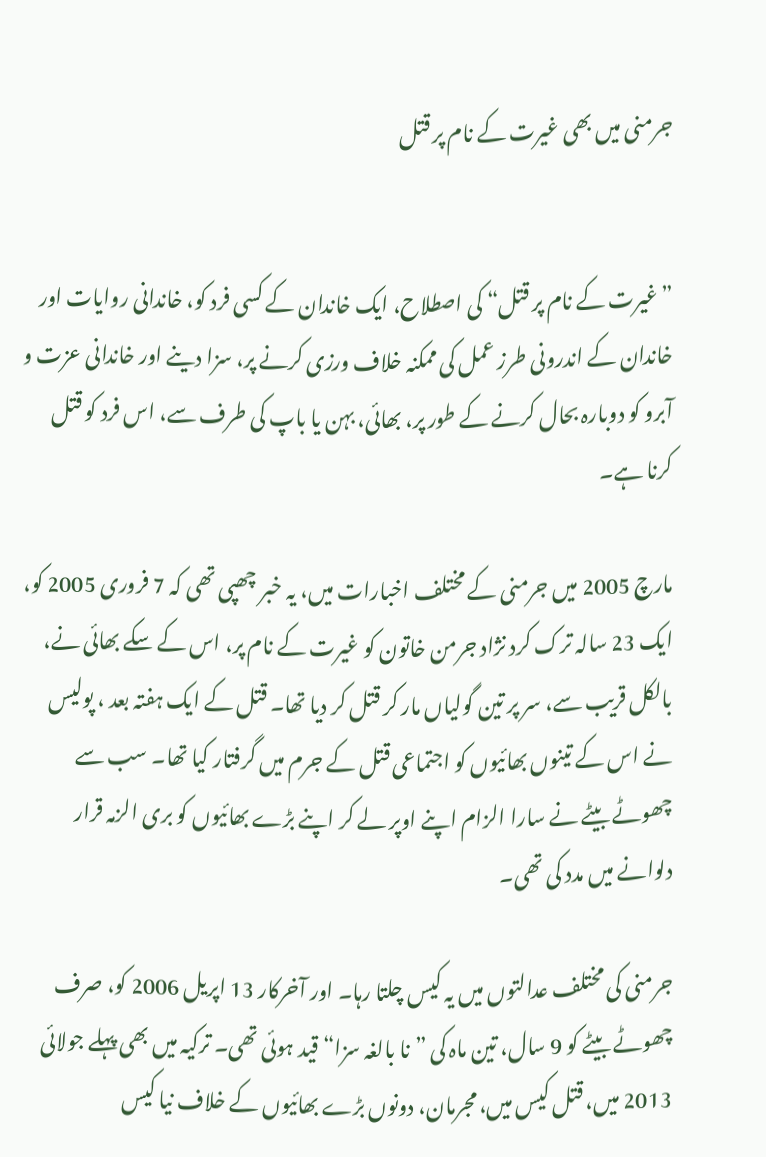جرمنی میں بھی غیرت کے نام پر قتل


”غیرت کے نام پر قتل“ کی اصطلاح، ایک خاندان کے کسی فرد کو، خاندانی روایات اور خاندان کے اندرونی طرز عمل کی ممکنہ خلاف ورزی کرنے پر، سزا دینے اور خاندانی عزت و آبرو کو دوبارہ بحال کرنے کے طور پر، بھائی، بہن یا باپ کی طرف سے، اس فرد کو قتل کرنا ہے۔

مارچ 2005 میں جرمنی کے مختلف اخبارات میں، یہ خبر چھپی تھی کہ 7 فروری 2005 کو، ایک 23 سالہ ترک کرد نژاد جرمن خاتون کو غیرت کے نام پر، اس کے سکے بھائی نے، بالکل قریب سے، سر پر تین گولیاں مار کر قتل کر دیا تھا۔ قتل کے ایک ہفتہ بعد ، پولیس نے اس کے تینوں بھائیوں کو اجتماعی قتل کے جرم میں گرفتار کیا تھا۔ سب سے چھوٹے بیٹے نے سارا الزام اپنے اوپر لے کر اپنے بڑے بھائیوں کو بری الزمہ قرار دلوانے میں مدد کی تھی۔

جرمنی کی مختلف عدالتوں میں یہ کیس چلتا رہا۔ اور آخرکار 13 اپریل 2006 کو، صرف چھوٹے بیٹے کو 9 سال، تین ماہ کی ”نا بالغہ سزا“ قید ہوئی تھی۔ ترکیہ میں بھی پہلے جولائی 2013 میں، قتل کیس میں، مجرمان، دونوں بڑے بھائیوں کے خلاف نیا کیس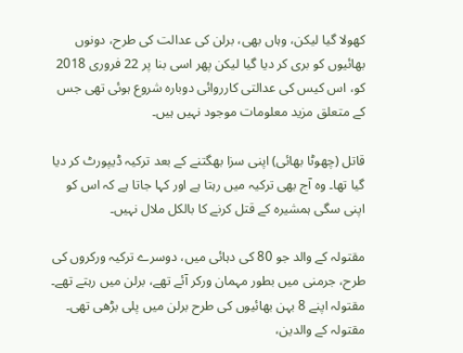کھولا گیا لیکن، وہاں بھی، برلن کی عدالت کی طرح، دونوں بھائیوں کو بری کر دیا گیا لیکن پھر اسی بنا پر 22 فروری 2018 کو، اس کیس کی عدالتی کارروائی دوبارہ شروع ہوئی تھی جس کے متعلق مزید معلومات موجود نہیں ہیں۔

قاتل (چھوٹا بھائی) اپنی سزا بھگتنے کے بعد ترکیہ ڈیپورٹ کر دیا گیا تھا۔ وہ آج بھی ترکیہ میں رہتا ہے اور کہا جاتا ہے کہ اس کو اپنی سگی ہمشیرہ کے قتل کرنے کا بالکل ملال نہیں۔

مقتولہ کے والد جو 80 کی دہائی میں، دوسرے ترکیہ ورکروں کی طرح، جرمنی میں بطور مہمان ورکر آئے تھے، برلن میں رہتے تھے۔ مقتولہ اپنے 8 بہن بھائیوں کی طرح برلن میں پلی بڑھی تھی۔ مقتولہ کے والدین،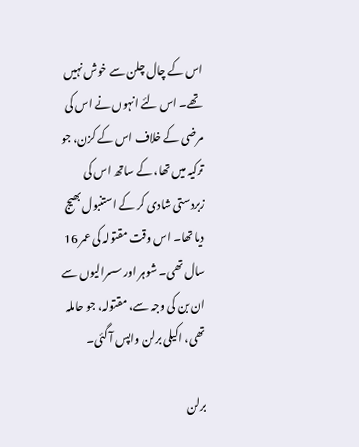اس کے چال چلن سے خوش نہیں تھے۔ اس لئے انہوں نے اس کی مرضی کے خلاف اس کے کزن، جو ترکیہ میں تھا، کے ساتھ اس کی زبردستی شادی کر کے استنبول بھیج دیا تھا۔ اس وقت مقتولہ کی عمر 16 سال تھی۔ شوہر اور سسرالیوں سے ان بن کی وجہ سے، مقتولہ، جو حاملہ تھی، اکیلی برلن واپس آ گئی۔

برلن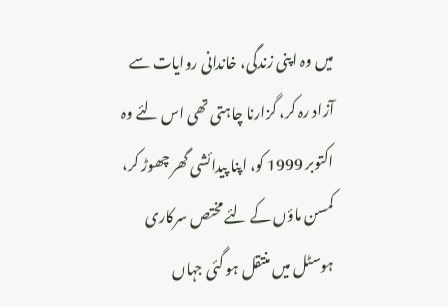میں وہ اپنی زندگی، خاندانی روایات سے آزاد رہ کر، گزارنا چاہتی تھی اس لئے وہ اکتوبر 1999 کو، اپنا پیدائشی گھر چھوڑ کر، کمسن ماؤں کے لئے مختص سرکاری ہوسٹل میں منتقل ہو گئی جہاں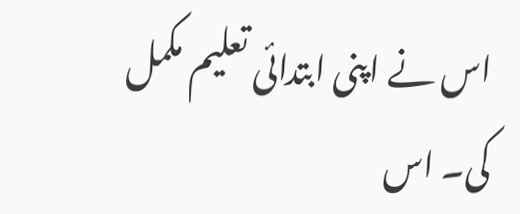اس نے اپنی ابتدائی تعلیم مکمل کی۔ اس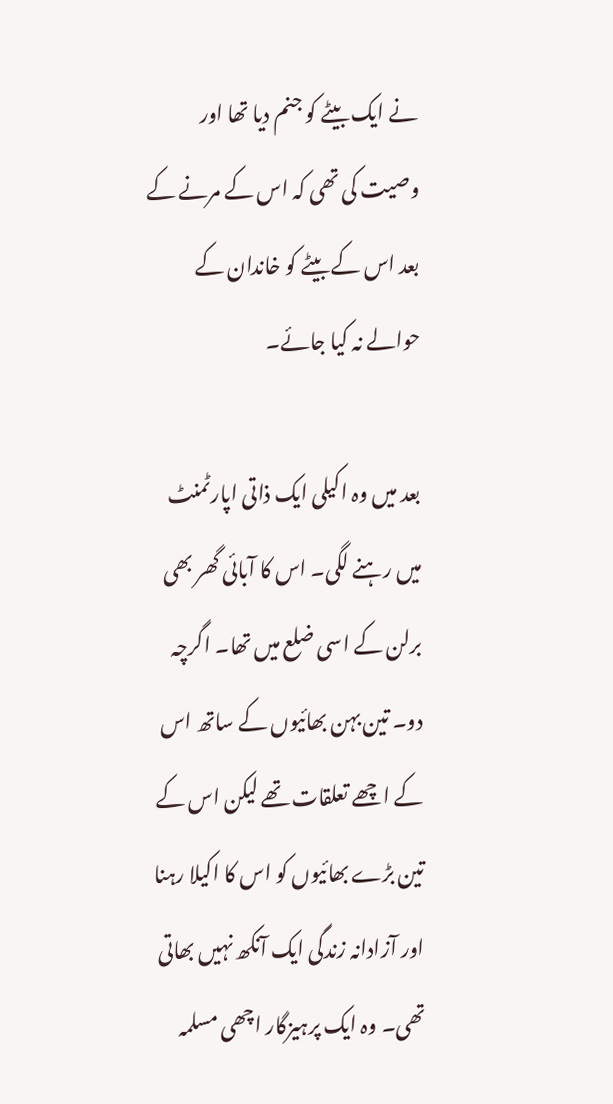نے ایک بیٹے کو جنم دیا تھا اور وصیت کی تھی کہ اس کے مرنے کے بعد اس کے بیٹے کو خاندان کے حوالے نہ کیا جائے۔

بعد میں وہ اکیلی ایک ذاتی اپارٹمنٹ میں رہنے لگی۔ اس کا آبائی گھر بھی برلن کے اسی ضلع میں تھا۔ اگرچہ دو۔ تین بہن بھائیوں کے ساتھ اس کے اچھے تعلقات تھے لیکن اس کے تین بڑے بھائیوں کو اس کا اکیلا رہنا اور آزادانہ زندگی ایک آنکھ نہیں بھاتی تھی۔ وہ ایک پرہیزگار اچھی مسلمہ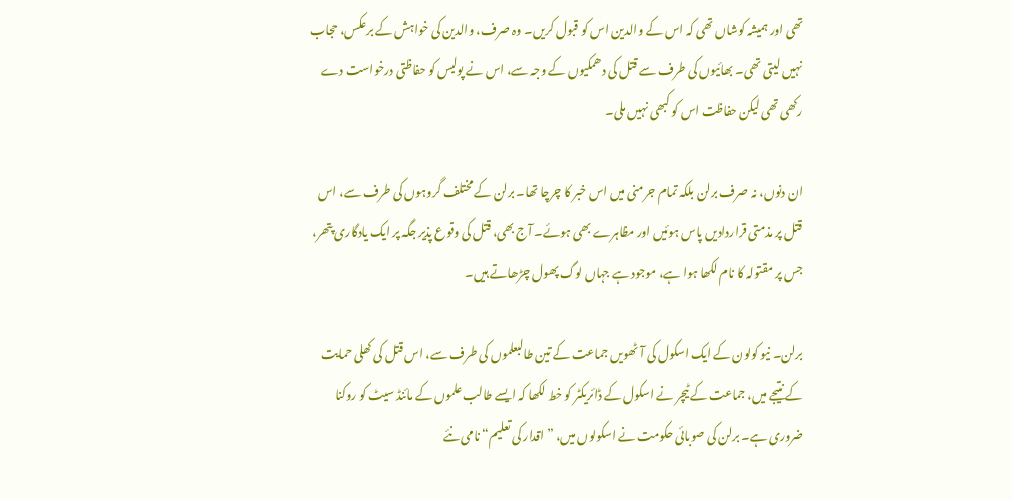تھی اور ہمیشہ کوشاں تھی کہ اس کے والدین اس کو قبول کریں۔ وہ صرف، والدین کی خواہش کے برعکس، حجاب نہیں لیتی تھی۔ بھائیوں کی طرف سے قتل کی دھمکیوں کے وجہ سے، اس نے پولیس کو حفاظتی درخواست دے رکھی تھی لیکن حفاظت اس کو کبھی نہیں ملی۔

ان دنوں، نہ صرف برلن بلکہ تمام جرمنی میں اس خبر کا چرچا تھا۔ برلن کے مختلف گروہوں کی طرف سے، اس قتل پر مذمتی قراردادیں پاس ہوئیں اور مظاہرے بھی ہوئے۔ آج بھی، قتل کی وقوع پذیر جگہ پر ایک یادگاری پتھر، جس پر مقتولہ کا نام لکھا ہوا ہے، موجود ہے جہاں لوگ پھول چڑھاتے ہیں۔

برلن۔ نیو کولون کے ایک اسکول کی آٹھویں جماعت کے تین طالبعلموں کی طرف سے، اس قتل کی کھلی حمایت کے نتیجے میں، جماعت کے ٹیچر نے اسکول کے ڈائریکٹر کو خط لکھا کہ ایسے طالب علموں کے مائنڈ سیٹ کو روکنا ضروری ہے۔ برلن کی صوبائی حکومت نے اسکولوں میں، ”اقدار کی تعلیم“ نامی نئے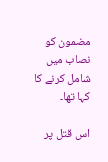مضمون کو نصاب میں شامل کرنے کا کہا تھا۔

اس قتل پر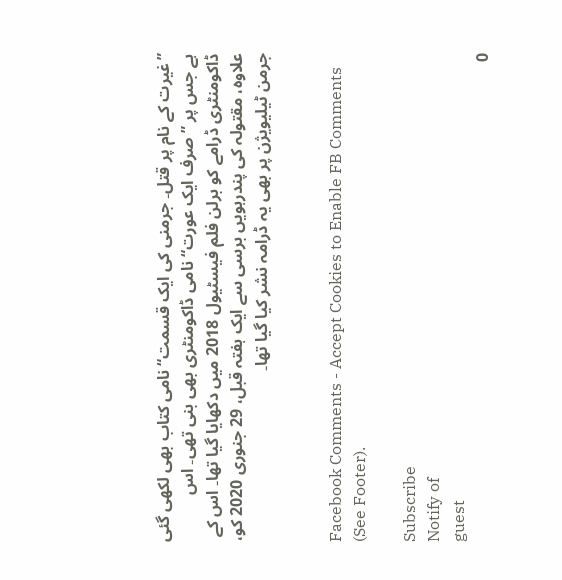”غیرت کے نام پر قتل۔ جرمنی کی ایک قسمت“ نامی کتاب بھی لکھی گئی ہے جس پر ”صرف ایک عورت“ نامی ڈاکومنٹری بھی بنی تھی۔ اس ڈاکومنٹری ڈرامے کو برلن فلم فیسٹیول 2018 میں دکھایا گیا تھا۔ اس کے علاوہ، مقتولہ کی پندرہویں برسی سے ایک ہفتہ قبل، 29 جنوری 2020 کو، جرمن ٹیلیویژن پر بھی یہ ڈرامہ نشر کیا گیا تھا۔


Facebook Comments - Accept Cookies to Enable FB Comments (See Footer).

Subscribe
Notify of
guest
0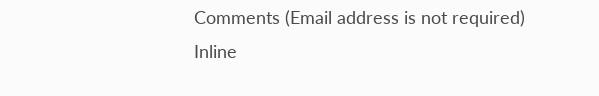Comments (Email address is not required)
Inline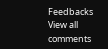Feedbacks
View all comments